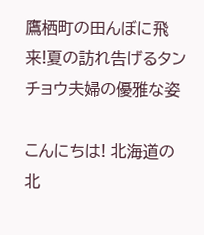鷹栖町の田んぼに飛来!夏の訪れ告げるタンチョウ夫婦の優雅な姿

こんにちは! 北海道の北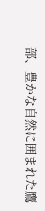部、豊かな自然に囲まれた鷹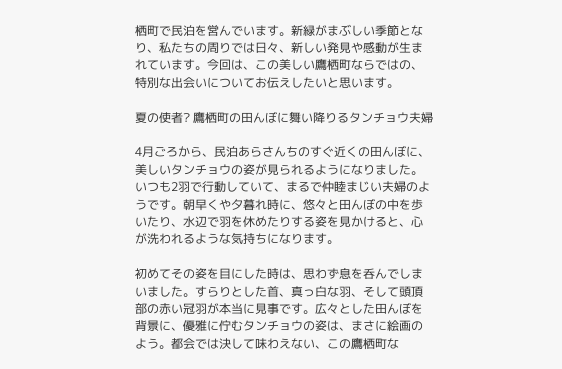栖町で民泊を営んでいます。新緑がまぶしい季節となり、私たちの周りでは日々、新しい発見や感動が生まれています。今回は、この美しい鷹栖町ならではの、特別な出会いについてお伝えしたいと思います。

夏の使者? 鷹栖町の田んぼに舞い降りるタンチョウ夫婦

4月ごろから、民泊あらさんちのすぐ近くの田んぼに、美しいタンチョウの姿が見られるようになりました。いつも2羽で行動していて、まるで仲睦まじい夫婦のようです。朝早くや夕暮れ時に、悠々と田んぼの中を歩いたり、水辺で羽を休めたりする姿を見かけると、心が洗われるような気持ちになります。

初めてその姿を目にした時は、思わず息を呑んでしまいました。すらりとした首、真っ白な羽、そして頭頂部の赤い冠羽が本当に見事です。広々とした田んぼを背景に、優雅に佇むタンチョウの姿は、まさに絵画のよう。都会では決して味わえない、この鷹栖町な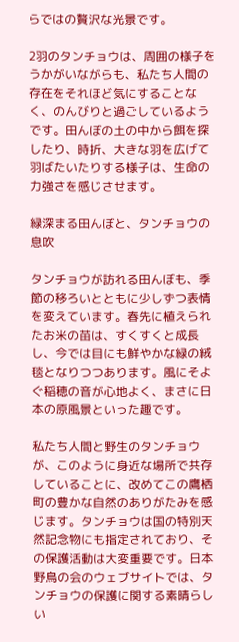らではの贅沢な光景です。

2羽のタンチョウは、周囲の様子をうかがいながらも、私たち人間の存在をそれほど気にすることなく、のんびりと過ごしているようです。田んぼの土の中から餌を探したり、時折、大きな羽を広げて羽ばたいたりする様子は、生命の力強さを感じさせます。

緑深まる田んぼと、タンチョウの息吹

タンチョウが訪れる田んぼも、季節の移ろいとともに少しずつ表情を変えています。春先に植えられたお米の苗は、すくすくと成長し、今では目にも鮮やかな緑の絨毯となりつつあります。風にそよぐ稲穂の音が心地よく、まさに日本の原風景といった趣です。

私たち人間と野生のタンチョウが、このように身近な場所で共存していることに、改めてこの鷹栖町の豊かな自然のありがたみを感じます。タンチョウは国の特別天然記念物にも指定されており、その保護活動は大変重要です。日本野鳥の会のウェブサイトでは、タンチョウの保護に関する素晴らしい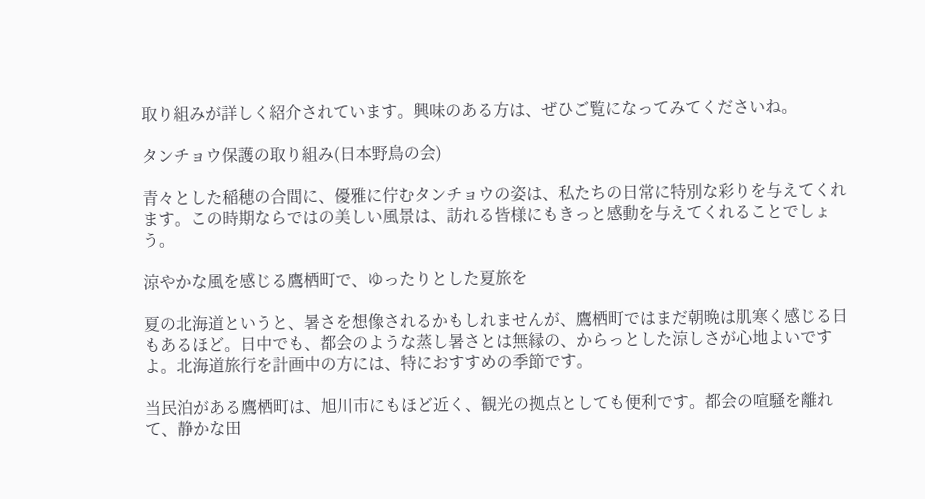取り組みが詳しく紹介されています。興味のある方は、ぜひご覧になってみてくださいね。

タンチョウ保護の取り組み(日本野鳥の会)

青々とした稲穂の合間に、優雅に佇むタンチョウの姿は、私たちの日常に特別な彩りを与えてくれます。この時期ならではの美しい風景は、訪れる皆様にもきっと感動を与えてくれることでしょう。

涼やかな風を感じる鷹栖町で、ゆったりとした夏旅を

夏の北海道というと、暑さを想像されるかもしれませんが、鷹栖町ではまだ朝晩は肌寒く感じる日もあるほど。日中でも、都会のような蒸し暑さとは無縁の、からっとした涼しさが心地よいですよ。北海道旅行を計画中の方には、特におすすめの季節です。

当民泊がある鷹栖町は、旭川市にもほど近く、観光の拠点としても便利です。都会の喧騒を離れて、静かな田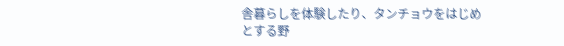舎暮らしを体験したり、タンチョウをはじめとする野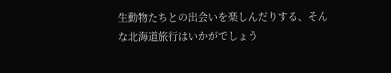生動物たちとの出会いを楽しんだりする、そんな北海道旅行はいかがでしょう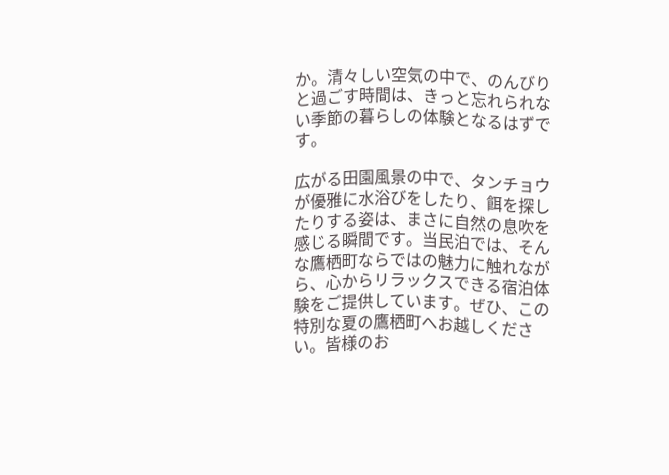か。清々しい空気の中で、のんびりと過ごす時間は、きっと忘れられない季節の暮らしの体験となるはずです。

広がる田園風景の中で、タンチョウが優雅に水浴びをしたり、餌を探したりする姿は、まさに自然の息吹を感じる瞬間です。当民泊では、そんな鷹栖町ならではの魅力に触れながら、心からリラックスできる宿泊体験をご提供しています。ぜひ、この特別な夏の鷹栖町へお越しください。皆様のお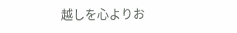越しを心よりお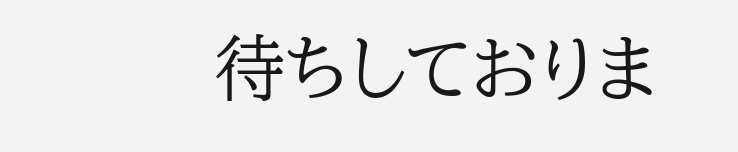待ちしておりま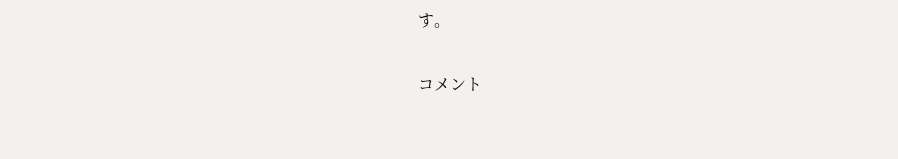す。

コメント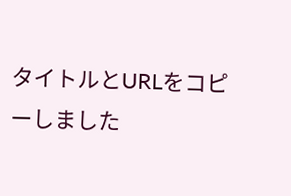タイトルとURLをコピーしました